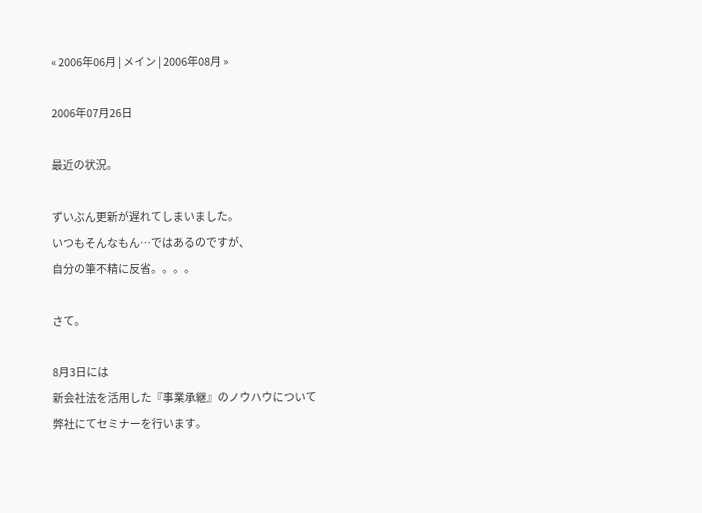« 2006年06月 | メイン | 2006年08月 »

2006年07月26日

最近の状況。

ずいぶん更新が遅れてしまいました。
いつもそんなもん…ではあるのですが、
自分の筆不精に反省。。。。

さて。

8月3日には
新会社法を活用した『事業承継』のノウハウについて
弊社にてセミナーを行います。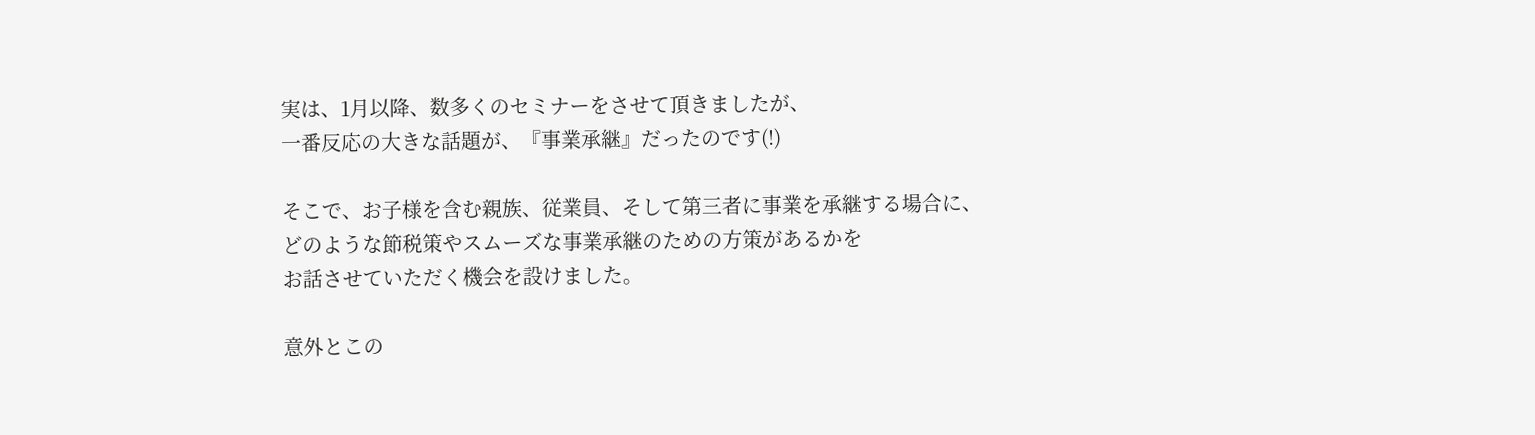実は、1月以降、数多くのセミナーをさせて頂きましたが、
一番反応の大きな話題が、『事業承継』だったのです(!)

そこで、お子様を含む親族、従業員、そして第三者に事業を承継する場合に、
どのような節税策やスムーズな事業承継のための方策があるかを
お話させていただく機会を設けました。

意外とこの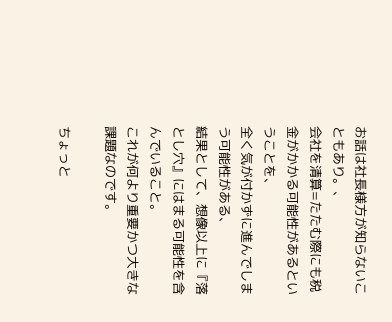お話は社長様方が知らないこともあり。、
会社を清算=たたむ際にも税金がかかる可能性があるということを、
全く気が付かずに進んでしまう可能性がある、
結果として、想像以上に『落とし穴』にはまる可能性を含んでいること。
これが何より重要かつ大きな課題なのです。

ちょっと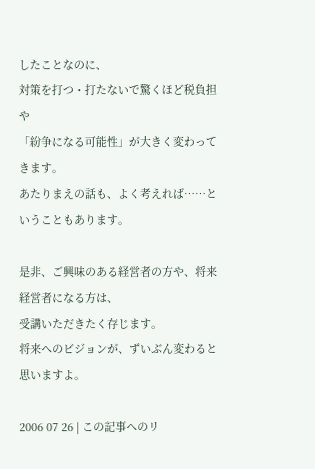したことなのに、
対策を打つ・打たないで驚くほど税負担や
「紛争になる可能性」が大きく変わってきます。
あたりまえの話も、よく考えれば……ということもあります。

是非、ご興味のある経営者の方や、将来経営者になる方は、
受講いただきたく存じます。
将来へのビジョンが、ずいぶん変わると思いますよ。

2006 07 26 | この記事へのリ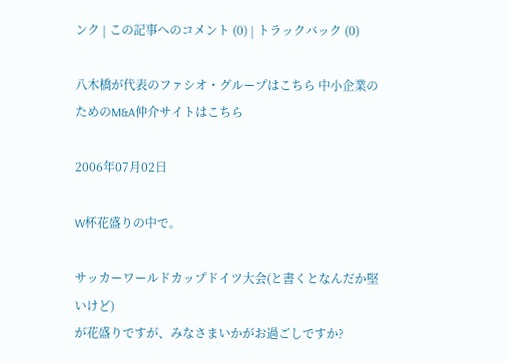ンク | この記事へのコメント (0) | トラックバック (0)

八木橋が代表のファシオ・グループはこちら 中小企業のためのM&A仲介サイトはこちら

2006年07月02日

W杯花盛りの中で。

サッカーワールドカップドイツ大会(と書くとなんだか堅いけど)
が花盛りですが、みなさまいかがお過ごしですか?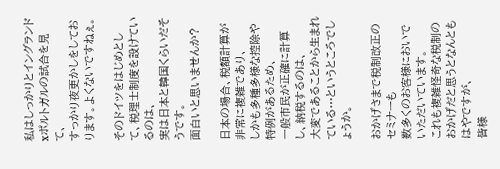私はしっかりとイングランドxポルトガルの試合を見て、
すっかり夜更かしをしております。よくないですねぇ。

そのドイツをはじめとして、税理士制度を設けているのは、
実は日本と韓国くらいだそうです。
面白いと思いませんか?

日本の場合、税額計算が非常に複雑であり、
しかも多種多様な控除や特例があるため、
一般市民が正確に計算し、納税するのは、
大変であることから生まれている…というところでしょうか。

おかげさまで税制改正のセミナーも
数多くのお客様においでいただいています。
これも複雑怪奇な税制のおかげだと思うとなんともはやですが、
皆様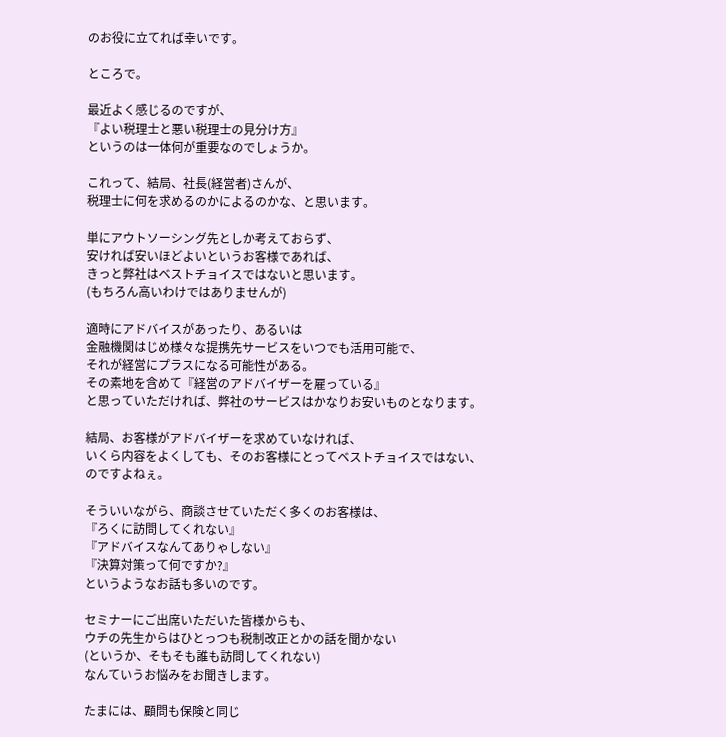のお役に立てれば幸いです。

ところで。

最近よく感じるのですが、
『よい税理士と悪い税理士の見分け方』
というのは一体何が重要なのでしょうか。

これって、結局、社長(経営者)さんが、
税理士に何を求めるのかによるのかな、と思います。

単にアウトソーシング先としか考えておらず、
安ければ安いほどよいというお客様であれば、
きっと弊社はベストチョイスではないと思います。
(もちろん高いわけではありませんが)

適時にアドバイスがあったり、あるいは
金融機関はじめ様々な提携先サービスをいつでも活用可能で、
それが経営にプラスになる可能性がある。
その素地を含めて『経営のアドバイザーを雇っている』
と思っていただければ、弊社のサービスはかなりお安いものとなります。

結局、お客様がアドバイザーを求めていなければ、
いくら内容をよくしても、そのお客様にとってベストチョイスではない、
のですよねぇ。

そういいながら、商談させていただく多くのお客様は、
『ろくに訪問してくれない』
『アドバイスなんてありゃしない』
『決算対策って何ですか?』
というようなお話も多いのです。

セミナーにご出席いただいた皆様からも、
ウチの先生からはひとっつも税制改正とかの話を聞かない
(というか、そもそも誰も訪問してくれない)
なんていうお悩みをお聞きします。

たまには、顧問も保険と同じ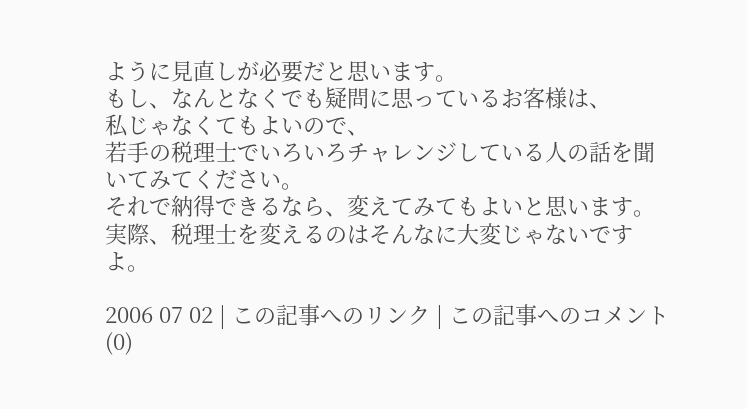ように見直しが必要だと思います。
もし、なんとなくでも疑問に思っているお客様は、
私じゃなくてもよいので、
若手の税理士でいろいろチャレンジしている人の話を聞いてみてください。
それで納得できるなら、変えてみてもよいと思います。
実際、税理士を変えるのはそんなに大変じゃないですよ。

2006 07 02 | この記事へのリンク | この記事へのコメント (0)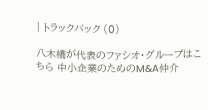| トラックバック (0)

八木橋が代表のファシオ・グループはこちら 中小企業のためのM&A仲介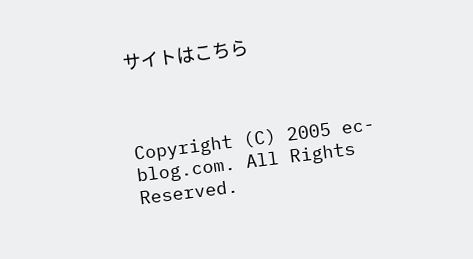サイトはこちら



Copyright (C) 2005 ec-blog.com. All Rights Reserved.